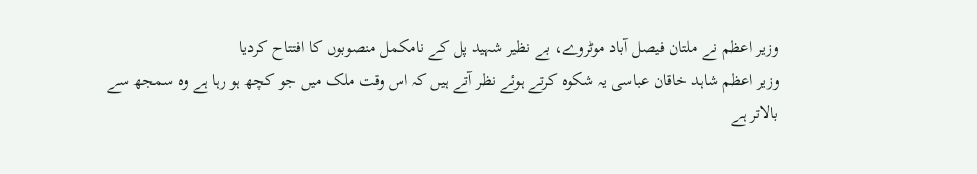وزیر اعظم نے ملتان فیصل آباد موٹروے، بے نظیر شہید پل کے نامکمل منصوبوں کا افتتاح کردیا
وزیر اعظم شاہد خاقان عباسی یہ شکوہ کرتے ہوئے نظر آتے ہیں کہ اس وقت ملک میں جو کچھ ہو رہا ہے وہ سمجھ سے بالاتر ہے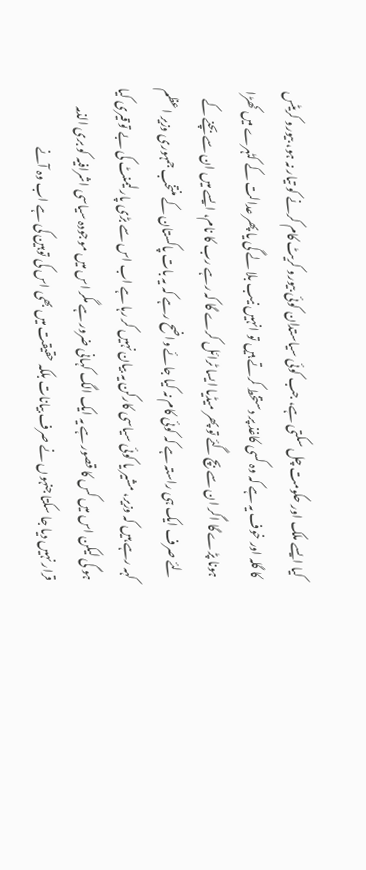کیا ایسے ملک اور حکومت چل سکتی ہے، جب کوئی سیاستدان کوئی بیورو کریٹ کام کرنے کو تیار نہ ہو، بیورو کریٹس کا گلہ اور خوف یہ ہے کہ وہ کسی کاغذ پر دستخط کرتے ہیں تو انہیں نیب بلا لے گی یا پھر عدالت کے کٹہرے میں کھڑا ہونا پڑے گا اگر ان سے بچ گئے تو پھر میڈیا ایسا ٹرائل کرے گا کہ رہے رب کا نام، ایسے میں ان سے بچنے کے لئے صرف ایک ہی راستہ ہے کہ کوئی کام نہ کیا جائے واضح رہے کہ یہ بات پاکستان کے منتخب جمہوری وزیر اعظم کہہ رہے ہیں کہ وزیر، مشیر یا کوئی سیاسی کارکن یہ بیان نہیں کر رہا ہے اب اس سے بڑی پارلیمنٹ کی بے توقیری کیا ہو گی لیکن اس میں کس کا قصور ہے یہ ایک الگ کہانی ضرور ہے مگر اس میں موجودہ سیاسی اشرافیہ کو بری الذمہ قرار نہیں دیا جا سکتا جنہوں نے صرف بیانات بلکہ حقیقت میں بھی اس کی توہین کی ہے اب وہ آنے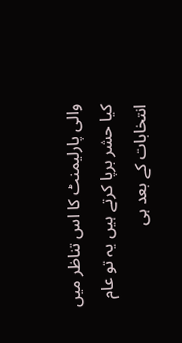والی پارلیمنٹ کا اس تناظر میں کیا حشر برپا کرتے ہیں یہ تو عام انتخابات کے بعد ہی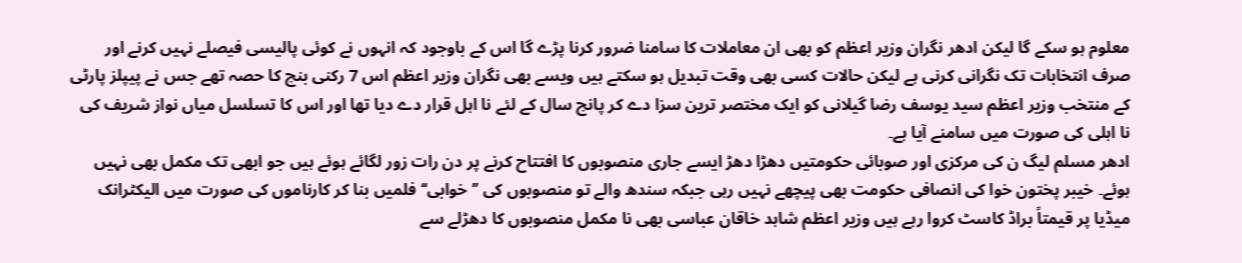معلوم ہو سکے گا لیکن ادھر نگران وزیر اعظم کو بھی ان معاملات کا سامنا ضرور کرنا پڑے گا اس کے باوجود کہ انہوں نے کوئی پالیسی فیصلے نہیں کرنے اور صرف انتخابات تک نگرانی کرنی ہے لیکن حالات کسی بھی وقت تبدیل ہو سکتے ہیں ویسے بھی نگران وزیر اعظم اس 7 رکنی بنچ کا حصہ تھے جس نے پیپلز پارٹی کے منتخب وزیر اعظم سید یوسف رضا گیلانی کو ایک مختصر ترین سزا دے کر پانچ سال کے لئے نا اہل قرار دے دیا تھا اور اس کا تسلسل میاں نواز شریف کی نا اہلی کی صورت میں سامنے آیا ہے۔
ادھر مسلم لیگ ن کی مرکزی اور صوبائی حکومتیں دھڑا دھڑ ایسے جاری منصوبوں کا افتتاح کرنے پر دن رات زور لگائے ہوئے ہیں جو ابھی تک مکمل بھی نہیں ہوئے۔ خیبر پختون خوا کی انصافی حکومت بھی پیچھے نہیں رہی جبکہ سندھ والے تو منصوبوں کی ’’خوابی‘‘ فلمیں بنا کر کارناموں کی صورت میں الیکٹرانک میڈیا پر قیمتاً براڈ کاسٹ کروا رہے ہیں وزیر اعظم شاہد خاقان عباسی بھی نا مکمل منصوبوں کا دھڑلے سے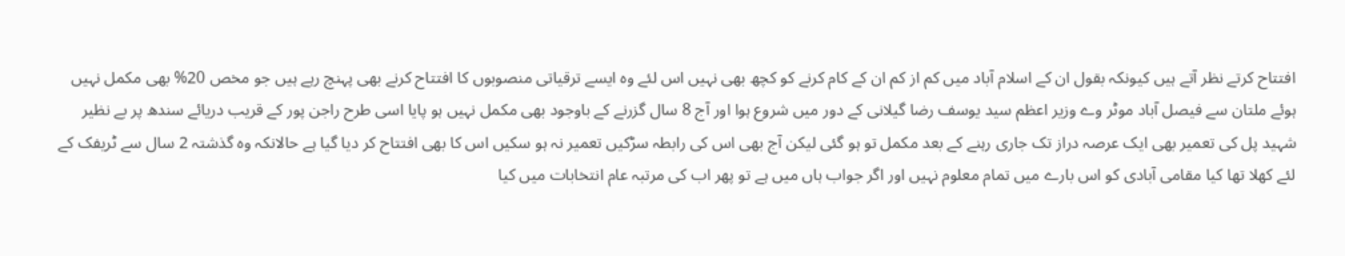افتتاح کرتے نظر آتے ہیں کیونکہ بقول ان کے اسلام آباد میں کم از کم ان کے کام کرنے کو کچھ بھی نہیں اس لئے وہ ایسے ترقیاتی منصوبوں کا افتتاح کرنے بھی پہنچ رہے ہیں جو مخص 20% بھی مکمل نہیں ہوئے ملتان سے فیصل آباد موٹر وے وزیر اعظم سید یوسف رضا گیلانی کے دور میں شروع ہوا اور آج 8 سال گزرنے کے باوجود بھی مکمل نہیں ہو پایا اسی طرح راجن پور کے قریب دریائے سندھ پر بے نظیر شہید پل کی تعمیر بھی ایک عرصہ دراز تک جاری رہنے کے بعد مکمل تو ہو گئی لیکن آج بھی اس کی رابطہ سڑکیں تعمیر نہ ہو سکیں اس کا بھی افتتاح کر دیا گیا ہے حالانکہ وہ گذشتہ 2 سال سے ٹریفک کے لئے کھلا تھا کیا مقامی آبادی کو اس بارے میں تمام معلوم نہیں اور اگر جواب ہاں میں ہے تو پھر اب کی مرتبہ عام انتخابات میں کیا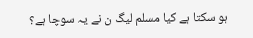ہو سکتا ہے کیا مسلم لیگ ن نے یہ سوچا ہے؟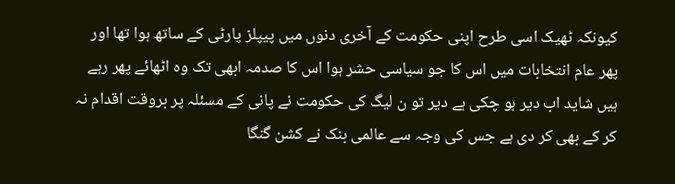کیونکہ ٹھیک اسی طرح اپنی حکومت کے آخری دنوں میں پیپلز پارٹی کے ساتھ ہوا تھا اور پھر عام انتخابات میں اس کا جو سیاسی حشر ہوا اس کا صدمہ ابھی تک وہ اٹھائے پھر رہے ہیں شاید اب دیر ہو چکی ہے دیر تو ن لیگ کی حکومت نے پانی کے مسئلہ پر بروقت اقدام نہ کر کے بھی کر دی ہے جس کی وجہ سے عالمی بنک نے کشن گنگا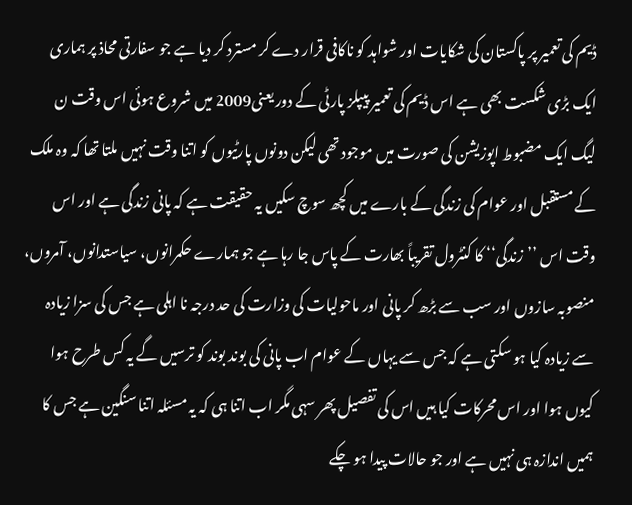ڈیم کی تعمیر پر پاکستان کی شکایات اور شواہد کو ناکافی قرار دے کر مسترد کر دیا ہے جو سفارتی محاذ پر ہماری ایک بڑی شکست بھی ہے اس ڈیم کی تعمیر پیپلز پارٹی کے دور یعنی2009 میں شروع ہوئی اس وقت ن لیگ ایک مضبوط اپوزیشن کی صورت میں موجود تھی لیکن دونوں پارٹیوں کو اتنا وقت نہیں ملتا تھا کہ وہ ملک کے مستقبل اور عوام کی زندگی کے بارے میں کچھ سوچ سکیں یہ حقیقت ہے کہ پانی زندگی ہے اور اس وقت اس ’’زندگی‘‘ کا کنٹرول تقریباً بھارت کے پاس جا رہا ہے جو ہمارے حکمرانوں، سیاستدانوں، آمروں، منصوبہ سازوں اور سب سے بڑھ کر پانی اور ماحولیات کی وزارت کی حد درجہ نا اہلی ہے جس کی سزا زیادہ سے زیادہ کیا ہو سکتی ہے کہ جس سے یہاں کے عوام اب پانی کی بوند بوند کو ترسیں گے یہ کس طرح ہوا کیوں ہوا اور اس محرکات کیا ہیں اس کی تفصیل پھر سہی مگر اب اتنا ہی کہ یہ مسئلہ اتنا سنگین ہے جس کا ہمیں اندازہ ہی نہیں ہے اور جو حالات پیدا ہو چکے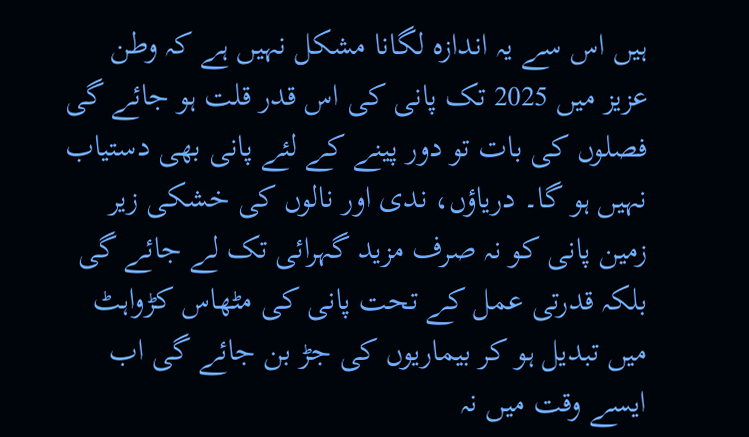ہیں اس سے یہ اندازہ لگانا مشکل نہیں ہے کہ وطن عزیز میں 2025 تک پانی کی اس قدر قلت ہو جائے گی فصلوں کی بات تو دور پینے کے لئے پانی بھی دستیاب نہیں ہو گا۔ دریاؤں، ندی اور نالوں کی خشکی زیر زمین پانی کو نہ صرف مزید گہرائی تک لے جائے گی بلکہ قدرتی عمل کے تحت پانی کی مٹھاس کڑواہٹ میں تبدیل ہو کر بیماریوں کی جڑ بن جائے گی اب ایسے وقت میں نہ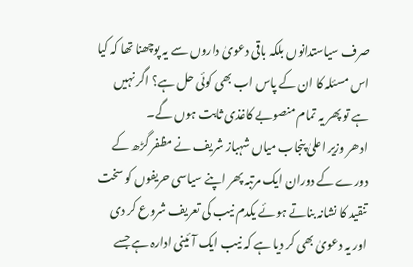صرف سیاستدانوں بلکہ باقی دعویٰ داروں سے یہ پوچھنا تھا کہ کیا اس مسئلہ کا ان کے پاس اب بھی کوئی حل ہے؟ اگر نہیں ہے تو پھر یہ تمام منصوبے کاغذی ثابت ہوں گے۔
ادھر وزیر اعلیٰ پنجاب میاں شہباز شریف نے مظفر گڑھ کے دورے کے دوران ایک مرتبہ پھر اپنے سیاسی حریفوں کو سخت تنقید کا نشانہ بناتے ہوئے یکدم نیب کی تعریف شروع کر دی اور یہ دعویٰ بھی کر دیا ہے کہ نیب ایک آئینی ادارہ ہے جسے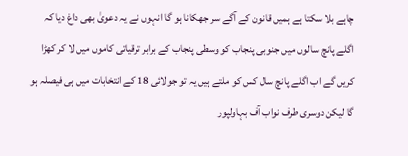چاہے بلا سکتا ہے ہمیں قانون کے آگے سر جھکانا ہو گا انہوں نے یہ دعویٰ بھی داغ دیا کہ اگلے پانچ سالوں میں جنوبی پنجاب کو وسطی پنجاب کے برابر ترقیاتی کاموں میں لا کر کھڑا کریں گے اب اگلے پانچ سال کس کو ملتے ہیں یہ تو جولائی 18 کے انتخابات میں ہی فیصلہ ہو گا لیکن دوسری طرف نواب آف بہاولپور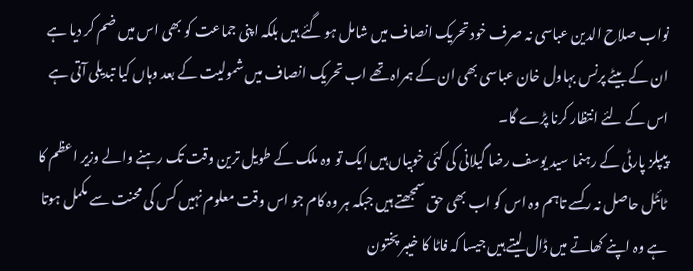نواب صلاح الدین عباسی نہ صرف خود تحریک انصاف میں شامل ہو گئے ہیں بلکہ اپنی جماعت کو بھی اس میں ضم کر دیا ہے ان کے بیٹے پرنس بہاول خان عباسی بھی ان کے ہمراہ تھے اب تحریک انصاف میں شمولیت کے بعد وہاں کیا تبدیلی آتی ہے اس کے لئے انتظار کرنا پڑے گا۔
پیپلز پارٹی کے رہنما سید یوسف رضا گیلانی کی کئی خوبیاں ہیں ایک تو وہ ملک کے طویل ترین وقت تک رہنے والے وزیر اعظم کا ٹائٹل حاصل نہ رکسے تاہم وہ اس کو اب بھی حق سمجھتے ہیں جبکہ ہر وہ کام جو اس وقت معلوم نہیں کس کی محنت سے مکمل ہوتا ہے وہ اپنے کھاتے میں ڈال لیتے ہیں جیسا کہ فاٹا کا خیبر پختون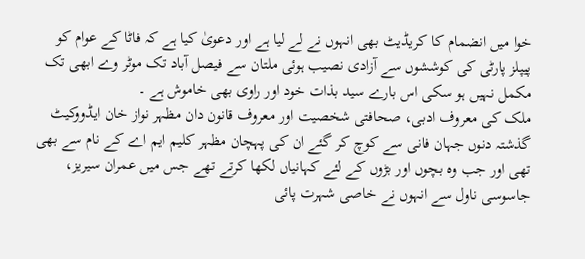خوا میں انضمام کا کریڈیٹ بھی انہوں نے لے لیا ہے اور دعویٰ کیا ہے کہ فاٹا کے عوام کو پیپلز پارٹی کی کوششوں سے آزادی نصیب ہوئی ملتان سے فیصل آباد تک موٹر وے ابھی تک مکمل نہیں ہو سکی اس بارے سید بذات خود اور راوی بھی خاموش ہے ۔
ملک کی معروف ادبی، صحافتی شخصیت اور معروف قانون دان مظہر نواز خان ایڈووکیٹ گذشتہ دنوں جہان فانی سے کوچ کر گئے ان کی پہچان مظہر کلیم ایم اے کے نام سے بھی تھی اور جب وہ بچوں اور بڑوں کے لئے کہانیاں لکھا کرتے تھے جس میں عمران سیریز، جاسوسی ناول سے انہوں نے خاصی شہرت پائی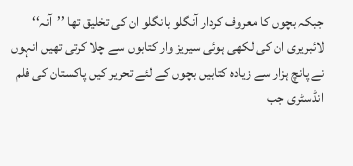جبکہ بچوں کا معروف کردار آنگلو بانگلو ان کی تخلیق تھا ’’آنہ‘‘ لائبریری ان کی لکھی ہوئی سیریز وار کتابوں سے چلا کرتی تھیں انہوں نے پانچ ہزار سے زیادہ کتابیں بچوں کے لئے تحریر کیں پاکستان کی فلم انڈسٹری جب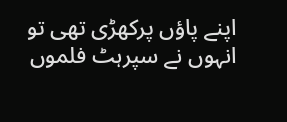اپنے پاؤں پرکھڑی تھی تو انہوں نے سپرہٹ فلموں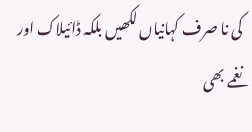کی نا صرف کہانیاں لکھیں بلکہ ڈائیلاک اور نغمے بھی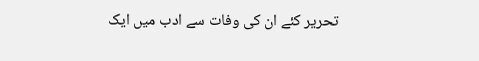تحریر کئے ان کی وفات سے ادب میں ایک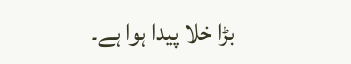بڑا خلا پیدا ہوا ہے۔